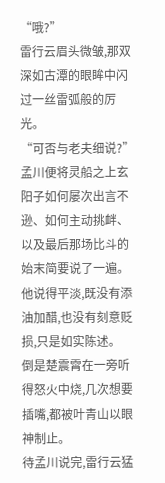“哦?”
雷行云眉头微皱,那双深如古潭的眼眸中闪过一丝雷弧般的厉光。
“可否与老夫细说?”
孟川便将灵船之上玄阳子如何屡次出言不逊、如何主动挑衅、以及最后那场比斗的始末简要说了一遍。
他说得平淡,既没有添油加醋,也没有刻意贬损,只是如实陈述。
倒是楚震霄在一旁听得怒火中烧,几次想要插嘴,都被叶青山以眼神制止。
待孟川说完,雷行云猛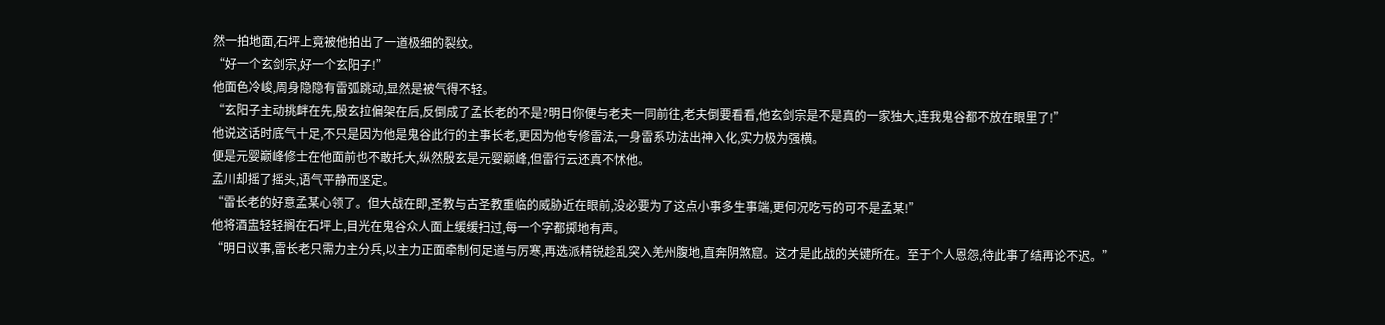然一拍地面,石坪上竟被他拍出了一道极细的裂纹。
“好一个玄剑宗,好一个玄阳子!”
他面色冷峻,周身隐隐有雷弧跳动,显然是被气得不轻。
“玄阳子主动挑衅在先,殷玄拉偏架在后,反倒成了孟长老的不是?明日你便与老夫一同前往,老夫倒要看看,他玄剑宗是不是真的一家独大,连我鬼谷都不放在眼里了!”
他说这话时底气十足,不只是因为他是鬼谷此行的主事长老,更因为他专修雷法,一身雷系功法出神入化,实力极为强横。
便是元婴巅峰修士在他面前也不敢托大,纵然殷玄是元婴巅峰,但雷行云还真不怵他。
孟川却摇了摇头,语气平静而坚定。
“雷长老的好意孟某心领了。但大战在即,圣教与古圣教重临的威胁近在眼前,没必要为了这点小事多生事端,更何况吃亏的可不是孟某!”
他将酒盅轻轻搁在石坪上,目光在鬼谷众人面上缓缓扫过,每一个字都掷地有声。
“明日议事,雷长老只需力主分兵,以主力正面牵制何足道与厉寒,再选派精锐趁乱突入羌州腹地,直奔阴煞窟。这才是此战的关键所在。至于个人恩怨,待此事了结再论不迟。”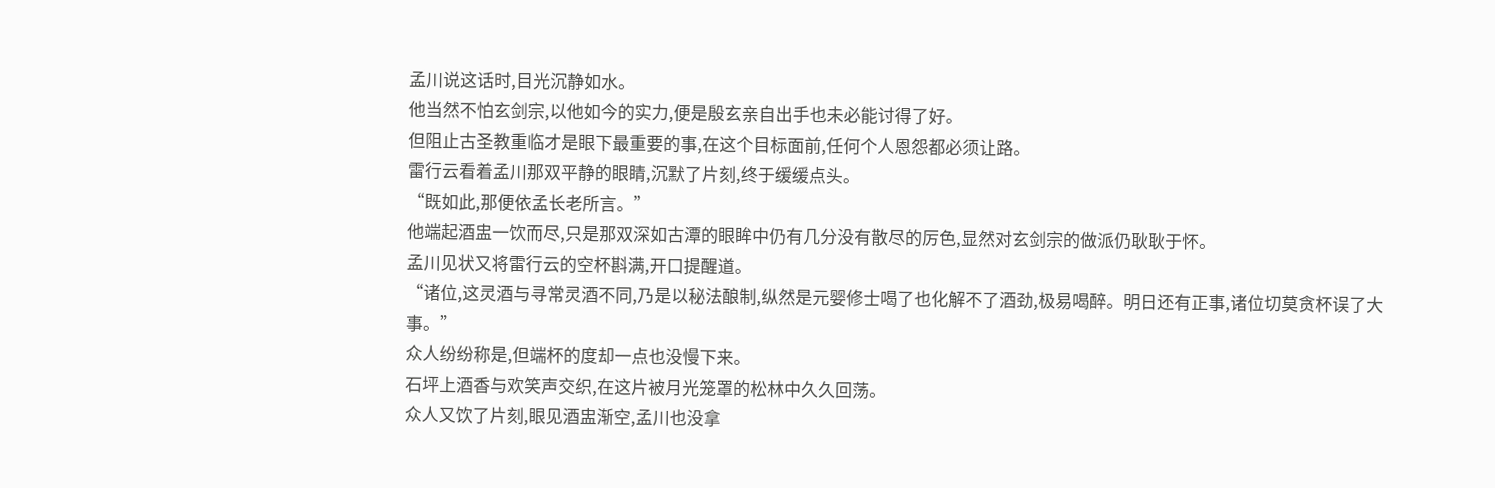孟川说这话时,目光沉静如水。
他当然不怕玄剑宗,以他如今的实力,便是殷玄亲自出手也未必能讨得了好。
但阻止古圣教重临才是眼下最重要的事,在这个目标面前,任何个人恩怨都必须让路。
雷行云看着孟川那双平静的眼睛,沉默了片刻,终于缓缓点头。
“既如此,那便依孟长老所言。”
他端起酒盅一饮而尽,只是那双深如古潭的眼眸中仍有几分没有散尽的厉色,显然对玄剑宗的做派仍耿耿于怀。
孟川见状又将雷行云的空杯斟满,开口提醒道。
“诸位,这灵酒与寻常灵酒不同,乃是以秘法酿制,纵然是元婴修士喝了也化解不了酒劲,极易喝醉。明日还有正事,诸位切莫贪杯误了大事。”
众人纷纷称是,但端杯的度却一点也没慢下来。
石坪上酒香与欢笑声交织,在这片被月光笼罩的松林中久久回荡。
众人又饮了片刻,眼见酒盅渐空,孟川也没拿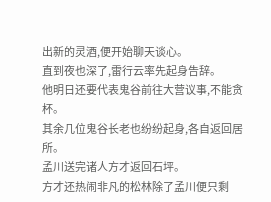出新的灵酒,便开始聊天谈心。
直到夜也深了,雷行云率先起身告辞。
他明日还要代表鬼谷前往大营议事,不能贪杯。
其余几位鬼谷长老也纷纷起身,各自返回居所。
孟川送完诸人方才返回石坪。
方才还热闹非凡的松林除了孟川便只剩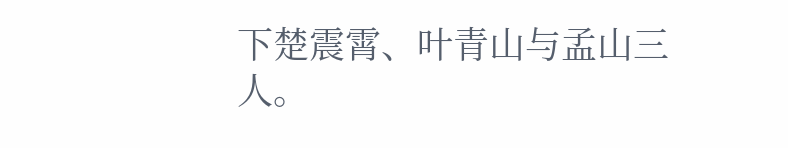下楚震霄、叶青山与孟山三人。